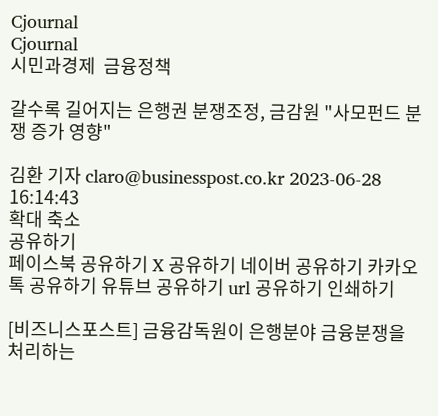Cjournal
Cjournal
시민과경제  금융정책

갈수록 길어지는 은행권 분쟁조정, 금감원 "사모펀드 분쟁 증가 영향"

김환 기자 claro@businesspost.co.kr 2023-06-28 16:14:43
확대 축소
공유하기
페이스북 공유하기 X 공유하기 네이버 공유하기 카카오톡 공유하기 유튜브 공유하기 url 공유하기 인쇄하기

[비즈니스포스트] 금융감독원이 은행분야 금융분쟁을 처리하는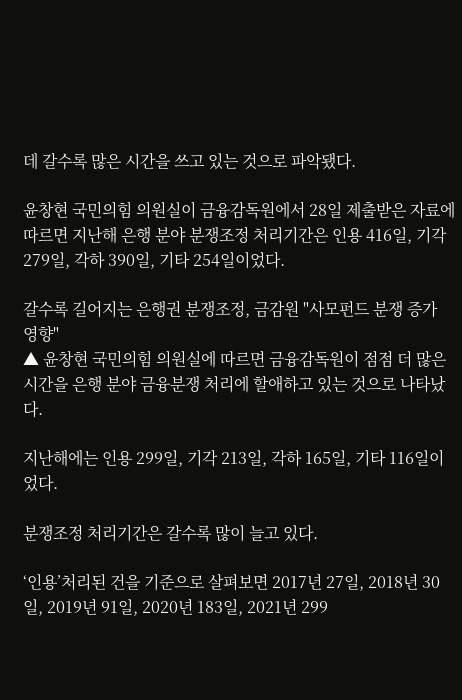데 갈수록 많은 시간을 쓰고 있는 것으로 파악됐다.

윤창현 국민의힘 의원실이 금융감독원에서 28일 제출받은 자료에 따르면 지난해 은행 분야 분쟁조정 처리기간은 인용 416일, 기각 279일, 각하 390일, 기타 254일이었다.

갈수록 길어지는 은행권 분쟁조정, 금감원 "사모펀드 분쟁 증가 영향"
▲ 윤창현 국민의힘 의원실에 따르면 금융감독원이 점점 더 많은 시간을 은행 분야 금융분쟁 처리에 할애하고 있는 것으로 나타났다.

지난해에는 인용 299일, 기각 213일, 각하 165일, 기타 116일이었다.

분쟁조정 처리기간은 갈수록 많이 늘고 있다.

‘인용’처리된 건을 기준으로 살펴보면 2017년 27일, 2018년 30일, 2019년 91일, 2020년 183일, 2021년 299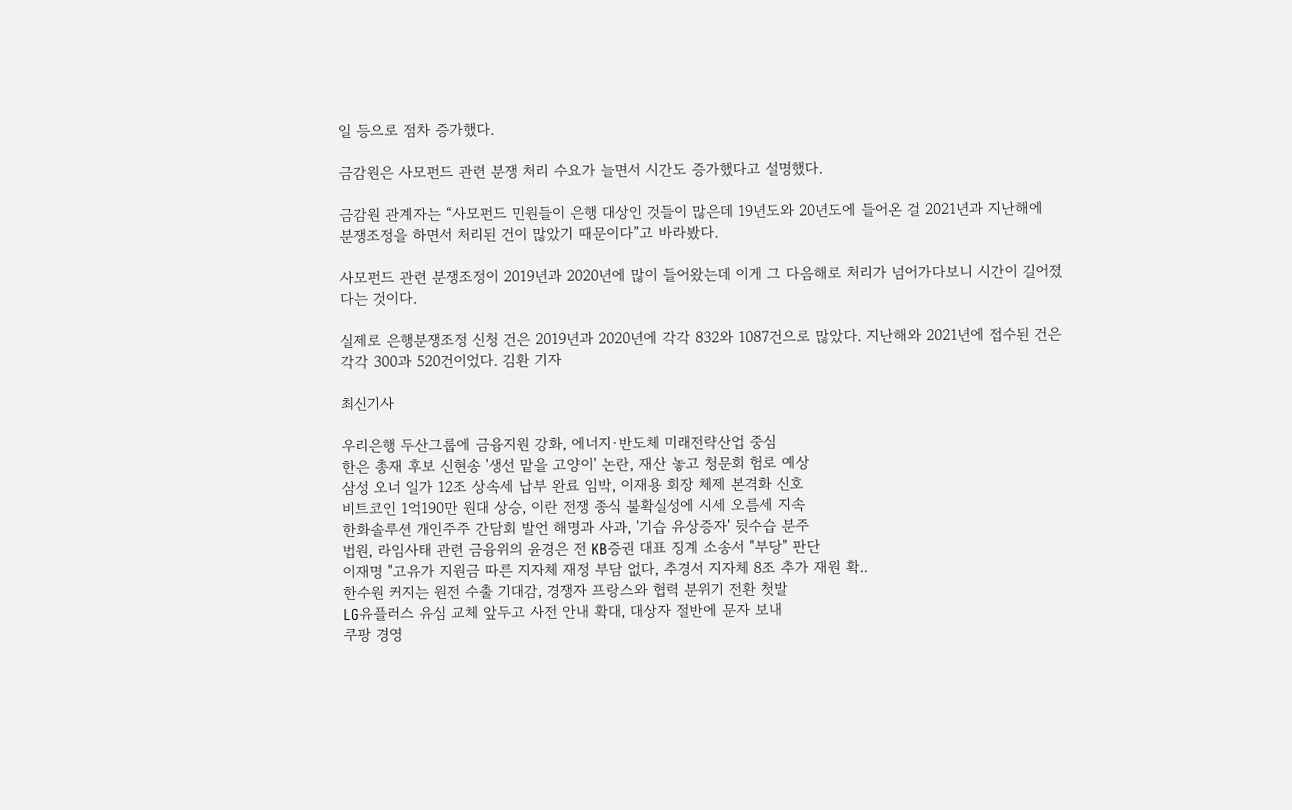일 등으로 점차 증가했다.

금감원은 사모펀드 관련 분쟁 처리 수요가 늘면서 시간도 증가했다고 설명했다.

금감원 관계자는 “사모펀드 민원들이 은행 대상인 것들이 많은데 19년도와 20년도에 들어온 걸 2021년과 지난해에 분쟁조정을 하면서 처리된 건이 많았기 때문이다”고 바라봤다.

사모펀드 관련 분쟁조정이 2019년과 2020년에 많이 들어왔는데 이게 그 다음해로 처리가 넘어가다보니 시간이 길어졌다는 것이다.

실제로 은행분쟁조정 신청 건은 2019년과 2020년에 각각 832와 1087건으로 많았다. 지난해와 2021년에 접수된 건은 각각 300과 520건이었다. 김환 기자

최신기사

우리은행 두산그룹에 금융지원 강화, 에너지·반도체 미래전략산업 중심
한은 총재 후보 신현송 '생선 맡을 고양이' 논란, 재산 놓고 청문회 험로 예상
삼성 오너 일가 12조 상속세 납부 완료 임박, 이재용 회장 체제 본격화 신호
비트코인 1억190만 원대 상승, 이란 전쟁 종식 불확실성에 시세 오름세 지속
한화솔루션 개인주주 간담회 발언 해명과 사과, '기습 유상증자' 뒷수습 분주
법원, 라임사태 관련 금융위의 윤경은 전 KB증권 대표 징계 소송서 "부당" 판단
이재명 "고유가 지원금 따른 지자체 재정 부담 없다, 추경서 지자체 8조 추가 재원 확..
한수원 커지는 원전 수출 기대감, 경쟁자 프랑스와 협력 분위기 전환 첫발
LG유플러스 유심 교체 앞두고 사전 안내 확대, 대상자 절반에 문자 보내
쿠팡 경영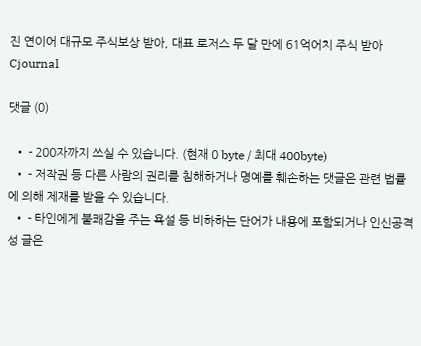진 연이어 대규모 주식보상 받아, 대표 로저스 두 달 만에 61억어치 주식 받아
Cjournal

댓글 (0)

  • - 200자까지 쓰실 수 있습니다. (현재 0 byte / 최대 400byte)
  • - 저작권 등 다른 사람의 권리를 침해하거나 명예를 훼손하는 댓글은 관련 법률에 의해 제재를 받을 수 있습니다.
  • - 타인에게 불쾌감을 주는 욕설 등 비하하는 단어가 내용에 포함되거나 인신공격성 글은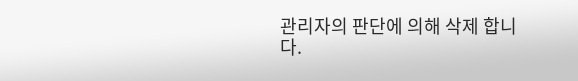관리자의 판단에 의해 삭제 합니다.